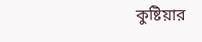কুষ্টিয়ার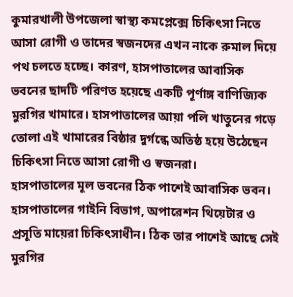কুমারখালী উপজেলা স্বাস্থ্য কমপ্লেক্সে চিকিৎসা নিতে আসা রোগী ও তাদের স্বজনদের এখন নাকে রুমাল দিয়ে পথ চলতে হচ্ছে। কারণ, হাসপাতালের আবাসিক ভবনের ছাদটি পরিণত হয়েছে একটি পূর্ণাঙ্গ বাণিজ্যিক মুরগির খামারে। হাসপাতালের আয়া পলি খাতুনের গড়ে তোলা এই খামারের বিষ্ঠার দুর্গন্ধে অতিষ্ঠ হয়ে উঠেছেন চিকিৎসা নিতে আসা রোগী ও স্বজনরা।
হাসপাতালের মূল ভবনের ঠিক পাশেই আবাসিক ভবন। হাসপাতালের গাইনি বিভাগ, অপারেশন থিয়েটার ও প্রসূতি মায়েরা চিকিৎসাধীন। ঠিক তার পাশেই আছে সেই মুরগির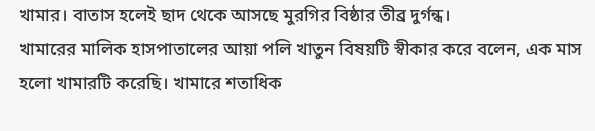খামার। বাতাস হলেই ছাদ থেকে আসছে মুরগির বিষ্ঠার তীব্র দুর্গন্ধ।
খামারের মালিক হাসপাতালের আয়া পলি খাতুন বিষয়টি স্বীকার করে বলেন, এক মাস হলো খামারটি করেছি। খামারে শতাধিক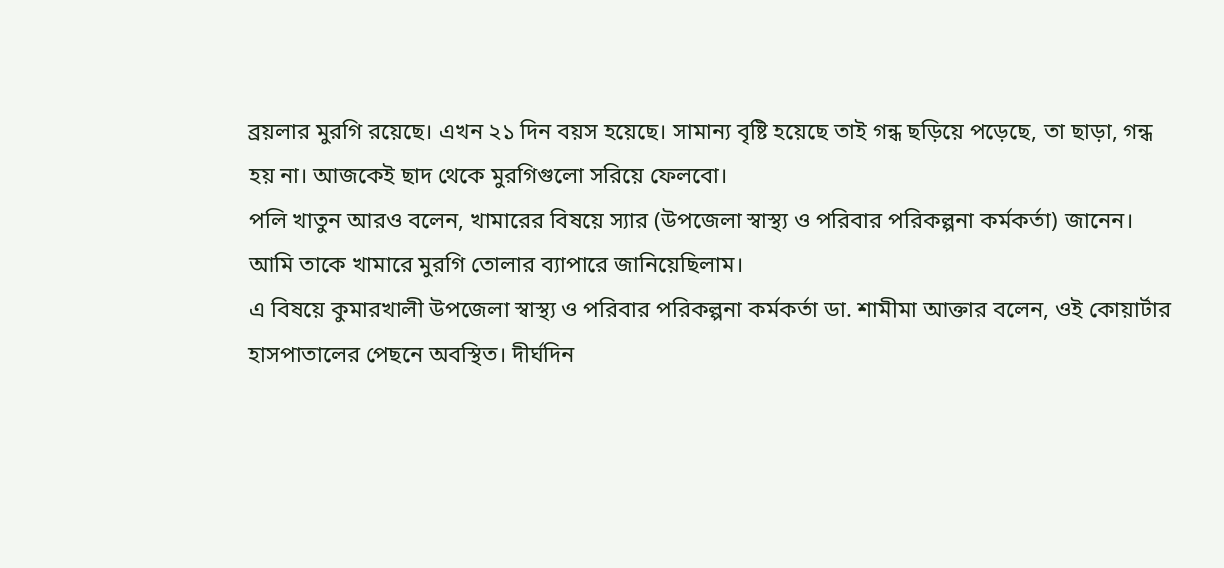ব্রয়লার মুরগি রয়েছে। এখন ২১ দিন বয়স হয়েছে। সামান্য বৃষ্টি হয়েছে তাই গন্ধ ছড়িয়ে পড়েছে, তা ছাড়া, গন্ধ হয় না। আজকেই ছাদ থেকে মুরগিগুলো সরিয়ে ফেলবো।
পলি খাতুন আরও বলেন, খামারের বিষয়ে স্যার (উপজেলা স্বাস্থ্য ও পরিবার পরিকল্পনা কর্মকর্তা) জানেন। আমি তাকে খামারে মুরগি তোলার ব্যাপারে জানিয়েছিলাম।
এ বিষয়ে কুমারখালী উপজেলা স্বাস্থ্য ও পরিবার পরিকল্পনা কর্মকর্তা ডা. শামীমা আক্তার বলেন, ওই কোয়ার্টার হাসপাতালের পেছনে অবস্থিত। দীর্ঘদিন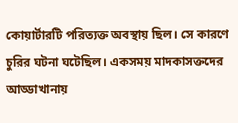কোয়ার্টারটি পরিত্যক্ত অবস্থায় ছিল। সে কারণে চুরির ঘটনা ঘটেছিল। একসময় মাদকাসক্তদের আড্ডাখানায়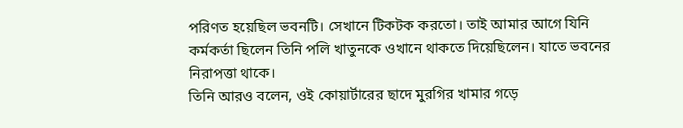পরিণত হয়েছিল ভবনটি। সেখানে টিকটক করতো। তাই আমার আগে যিনি কর্মকর্তা ছিলেন তিনি পলি খাতুনকে ওখানে থাকতে দিয়েছিলেন। যাতে ভবনের নিরাপত্তা থাকে।
তিনি আরও বলেন, ওই কোয়ার্টারের ছাদে মুরগির খামার গড়ে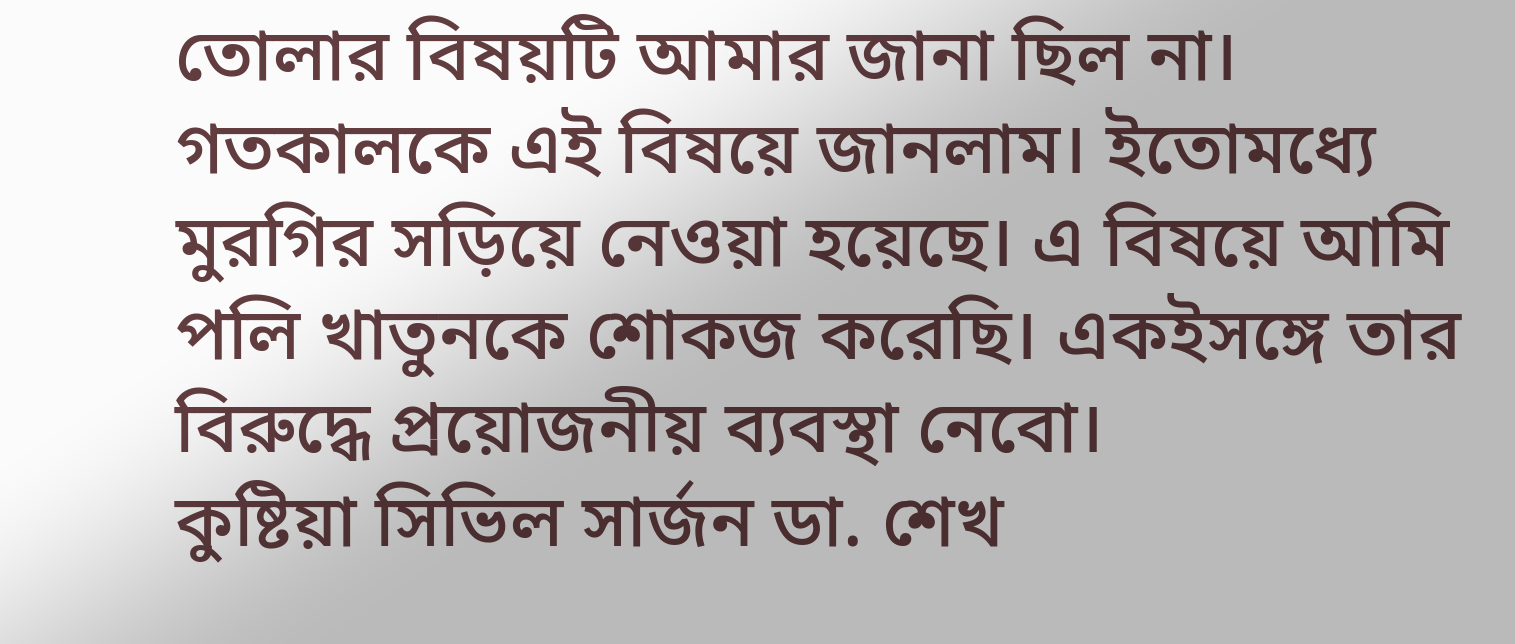তোলার বিষয়টি আমার জানা ছিল না। গতকালকে এই বিষয়ে জানলাম। ইতোমধ্যে মুরগির সড়িয়ে নেওয়া হয়েছে। এ বিষয়ে আমি পলি খাতুনকে শোকজ করেছি। একইসঙ্গে তার বিরুদ্ধে প্রয়োজনীয় ব্যবস্থা নেবো।
কুষ্টিয়া সিভিল সার্জন ডা. শেখ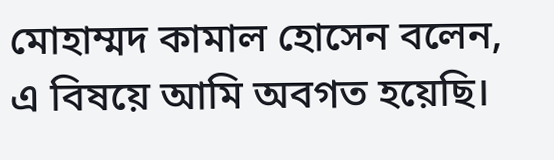মোহাম্মদ কামাল হোসেন বলেন, এ বিষয়ে আমি অবগত হয়েছি।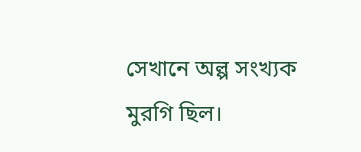সেখানে অল্প সংখ্যক মুরগি ছিল।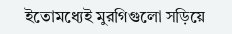ইতোমধ্যেই মুরগিগুলো সড়িয়ে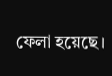ফেলা হয়েছে।